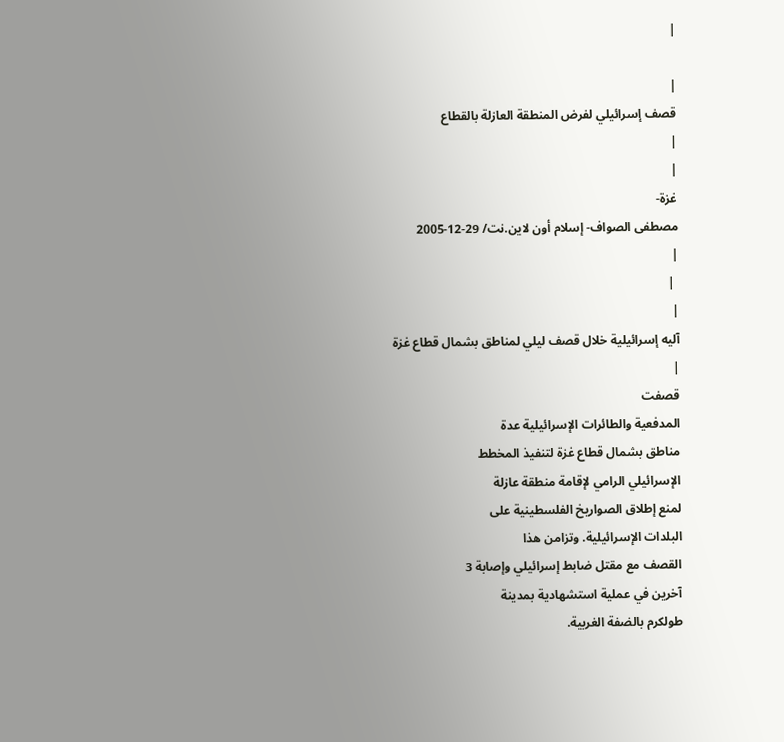|

|
قصف إسرائيلي لفرض المنطقة العازلة بالقطاع
|
|
غزة-
مصطفى الصواف- إسلام أون لاين.نت/ 29-12-2005
|
 |
|
آليه إسرائيلية خلال قصف ليلي لمناطق بشمال قطاع غزة
|
قصفت
المدفعية والطائرات الإسرائيلية عدة
مناطق بشمال قطاع غزة لتنفيذ المخطط
الإسرائيلي الرامي لإقامة منطقة عازلة
لمنع إطلاق الصواريخ الفلسطينية على
البلدات الإسرائيلية. وتزامن هذا
القصف مع مقتل ضابط إسرائيلي وإصابة 3
آخرين في عملية استشهادية بمدينة
طولكرم بالضفة الغربية.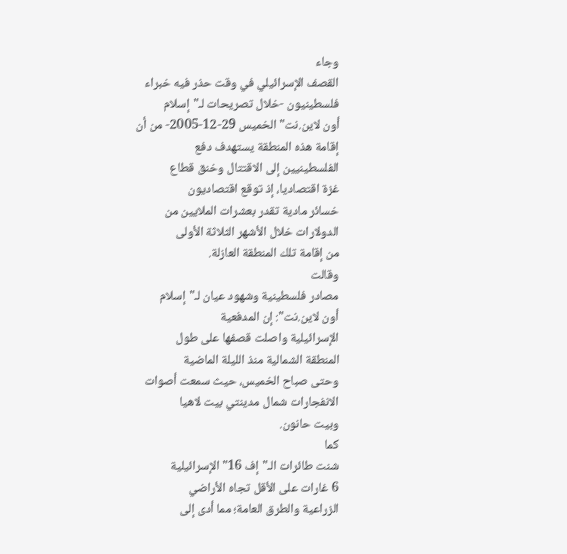وجاء
القصف الإسرائيلي في وقت حذر فيه خبراء
فلسطينيون -خلال تصريحات لـ"إسلام
أون لاين.نت" الخميس 29-12-2005- من أن
إقامة هذه المنطقة يستهدف دفع
الفلسطينيين إلى الاقتتال وخنق قطاع
غزة اقتصاديا، إذ توقع اقتصاديون
خسائر مادية تقدر بعشرات الملايين من
الدولارات خلال الأشهر الثلاثة الأولى
من إقامة تلك المنطقة العازلة.
وقالت
مصادر فلسطينية وشهود عيان لـ"إسلام
أون لاين.نت": إن المدفعية
الإسرائيلية واصلت قصفها على طول
المنطقة الشمالية منذ الليلة الماضية
وحتى صباح الخميس، حيث سمعت أصوات
الانفجارات شمال مدينتي بيت لاهيا
وبيت حانون.
كما
شنت طائرات الـ"إف 16" الإسرائيلية
6 غارات على الأقل تجاه الأراضي
الزراعية والطرق العامة؛ مما أدى إلى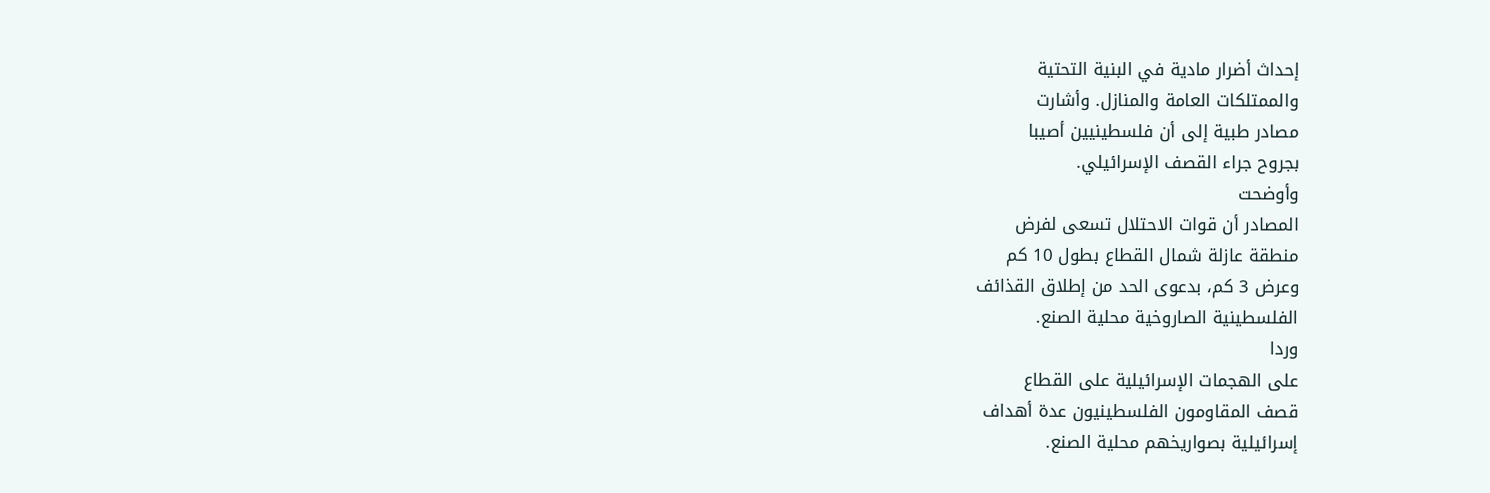إحداث أضرار مادية في البنية التحتية
والممتلكات العامة والمنازل. وأشارت
مصادر طبية إلى أن فلسطينيين أصيبا
بجروح جراء القصف الإسرائيلي.
وأوضحت
المصادر أن قوات الاحتلال تسعى لفرض
منطقة عازلة شمال القطاع بطول 10 كم
وعرض 3 كم، بدعوى الحد من إطلاق القذائف
الفلسطينية الصاروخية محلية الصنع.
وردا
على الهجمات الإسرائيلية على القطاع
قصف المقاومون الفلسطينيون عدة أهداف
إسرائيلية بصواريخهم محلية الصنع.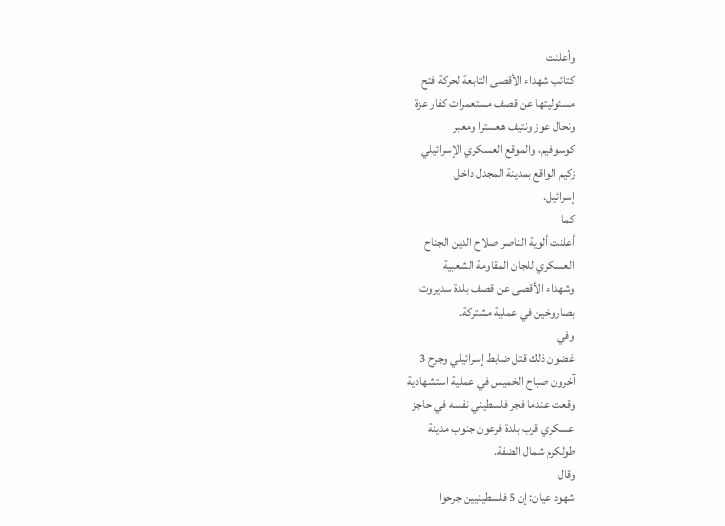وأعلنت
كتائب شهداء الأقصى التابعة لحركة فتح
مسئوليتها عن قصف مستعمرات كفار عزة
ونحال عوز ونتيف هعسترا ومعبر
كوسوفيم، والموقع العسكري الإسرائيلي
زكيم الواقع بمدينة المجدل داخل
إسرائيل.
كما
أعلنت ألوية الناصر صلاح الدين الجناح
العسكري للجان المقاومة الشعبية
وشهداء الأقصى عن قصف بلدة سديروت
بصاروخين في عملية مشتركة.
وفي
غضون ذلك قتل ضابط إسرائيلي وجرح 3
آخرون صباح الخميس في عملية استشهادية
وقعت عندما فجر فلسطيني نفسه في حاجز
عسكري قرب بلدة فرعون جنوب مدينة
طولكرم شمال الضفة.
وقال
شهود عيان: إن 5 فلسطينيين جرحوا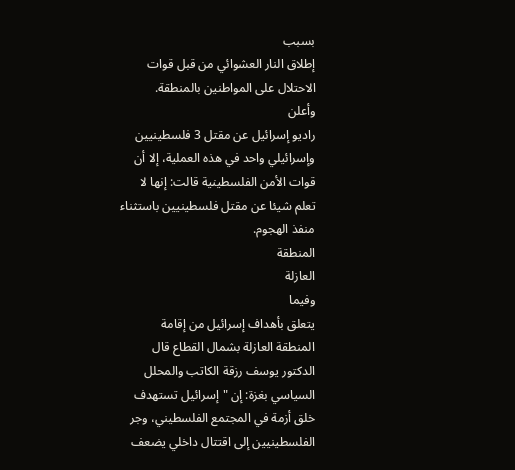بسبب
إطلاق النار العشوائي من قبل قوات
الاحتلال على المواطنين بالمنطقة.
وأعلن
راديو إسرائيل عن مقتل 3 فلسطينيين
وإسرائيلي واحد في هذه العملية، إلا أن
قوات الأمن الفلسطينية قالت: إنها لا
تعلم شيئا عن مقتل فلسطينيين باستثناء
منفذ الهجوم.
المنطقة
العازلة
وفيما
يتعلق بأهداف إسرائيل من إقامة
المنطقة العازلة بشمال القطاع قال
الدكتور يوسف رزقة الكاتب والمحلل
السياسي بغزة: إن "إسرائيل تستهدف
خلق أزمة في المجتمع الفلسطيني، وجر
الفلسطينيين إلى اقتتال داخلي يضعف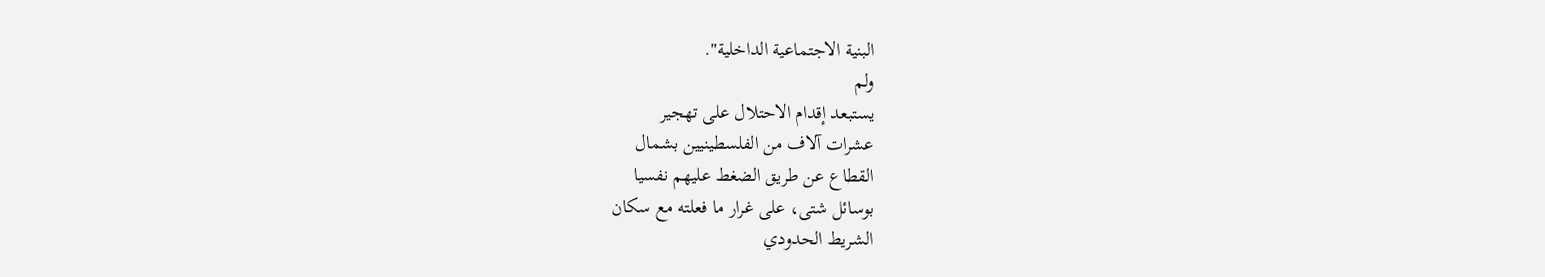البنية الاجتماعية الداخلية".
ولم
يستبعد إقدام الاحتلال على تهجير
عشرات آلاف من الفلسطينيين بشمال
القطاع عن طريق الضغط عليهم نفسيا
بوسائل شتى، على غرار ما فعلته مع سكان
الشريط الحدودي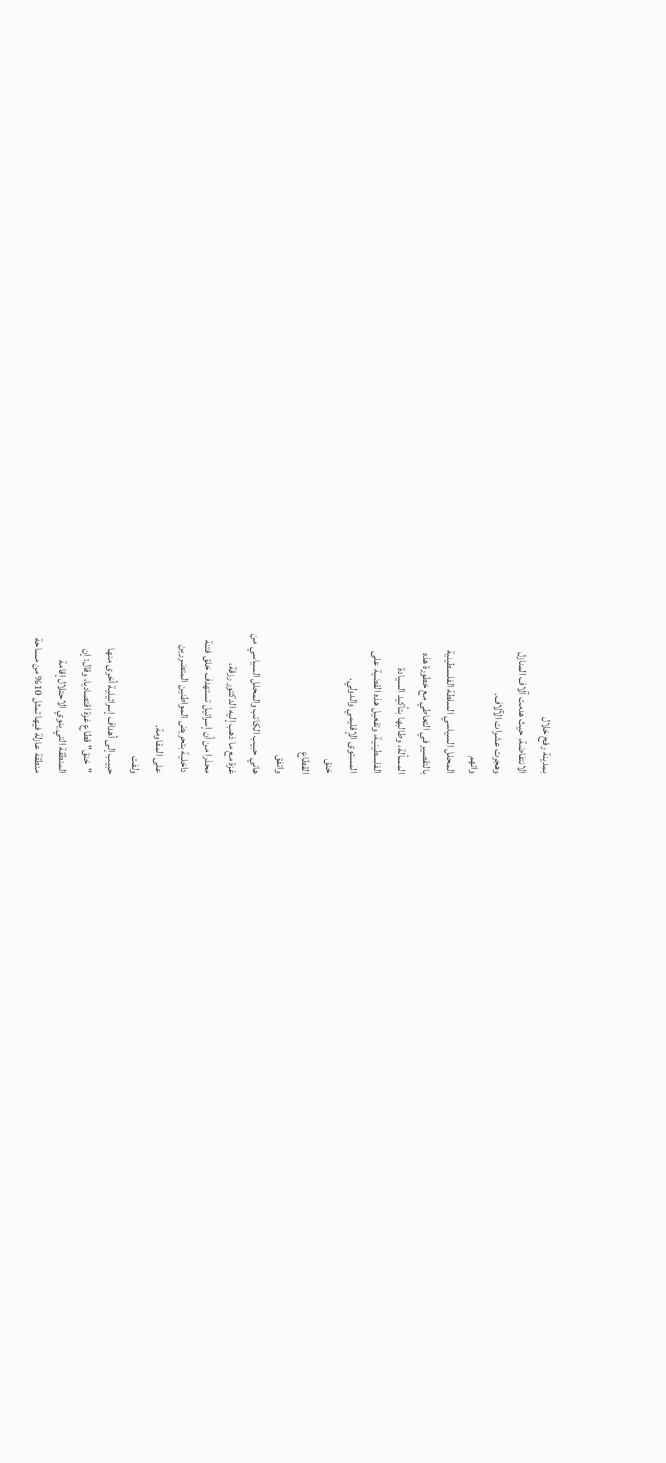بمدينة رفح خلال
الانتفاضة، حيث هدمت آلاف المنازل
وهجرت عشرات الآلاف.
واتهم
المحلل السياسي السلطة الفلسطينية
بالتقصير في التعاطي مع خطورة هذه
المسألة، وطالبها بتأكيد السيادة
الفلسطينية، وتفعيل هذه القضية على
المستوى الإقليمي والدولي.
خنق
القطاع
واتفق
هاني حبيب الكاتب والمحلل السياسي من
غزة مع ما ذهب إليه الدكتور رزقة،
محذرا من أن إسرائيل تستهدف خلق فتنة
داخلية بتحريض المواطنين المتضررين
على المقاومة.
ولفت
حبيب إلى أهداف إسرائيلية أخرى منها
"خنق" قطاع غزة اقتصاديا، وقال: إن
المنطقة التي ينوي الاحتلال إقامة
منطقة عازلة فيها تمثل 10% من مساحة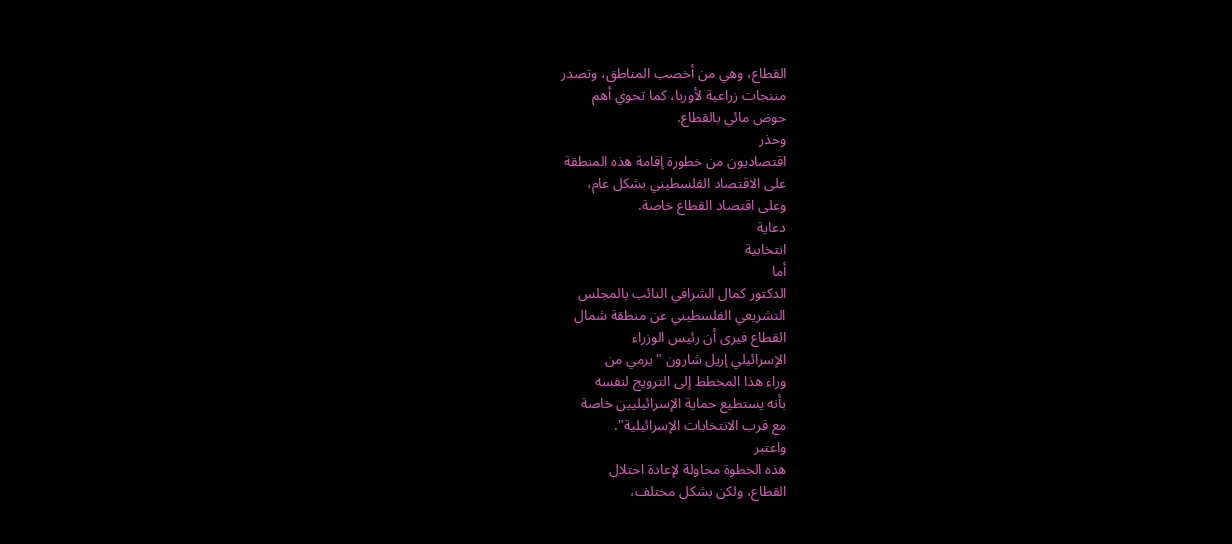القطاع، وهي من أخصب المناطق، وتصدر
منتجات زراعية لأوربا، كما تحوي أهم
حوض مائي بالقطاع.
وحذر
اقتصاديون من خطورة إقامة هذه المنطقة
على الاقتصاد الفلسطيني بشكل عام،
وعلى اقتصاد القطاع خاصة.
دعاية
انتخابية
أما
الدكتور كمال الشرافي النائب بالمجلس
التشريعي الفلسطيني عن منطقة شمال
القطاع فيرى أن رئيس الوزراء
الإسرائيلي إريل شارون "يرمي من
وراء هذا المخطط إلى الترويج لنفسه
بأنه يستطيع حماية الإسرائيليين خاصة
مع قرب الانتخابات الإسرائيلية".
واعتبر
هذه الخطوة محاولة لإعادة احتلال
القطاع، ولكن بشكل مختلف،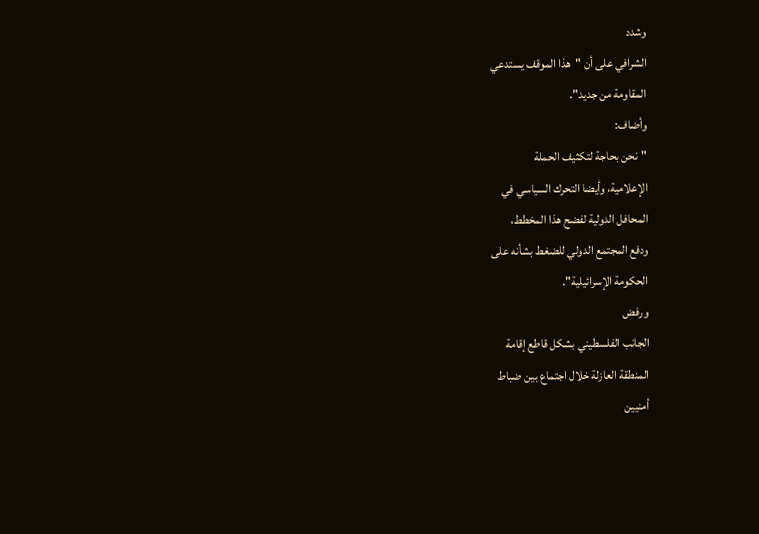وشدد
الشرافي على أن "هذا الموقف يستدعي
المقاومة من جديد".
وأضاف:
"نحن بحاجة لتكثيف الحملة
الإعلامية، وأيضا التحرك السياسي في
المحافل الدولية لفضح هذا المخطط،
ودفع المجتمع الدولي للضغط بشأنه على
الحكومة الإسرائيلية".
ورفض
الجانب الفلسطيني بشكل قاطع إقامة
المنطقة العازلة خلال اجتماع بين ضباط
أمنيين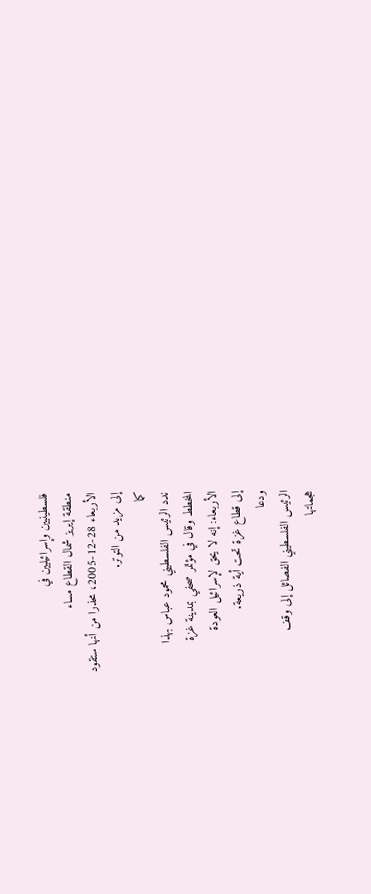فلسطينيين وإسرائيليين في
منطقة إيريز شمال القطاع مساء
الأربعاء 28-12-2005، محذرا من أنها ستقود
إلى مزيد من التوتر.
كما
ندد الرئيس الفلسطيني محمود عباس بهذا
المخطط وقال في مؤتمر صحفي بمدينة غزة
الأربعاء: إنه لا يحق لإسرائيل العودة
إلى قطاع غزة تحت أية ذريعة.
ودعا
الرئيس الفلسطيني الفصائل إلى وقف
هجماتها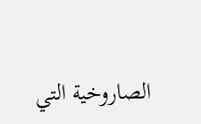الصاروخية التي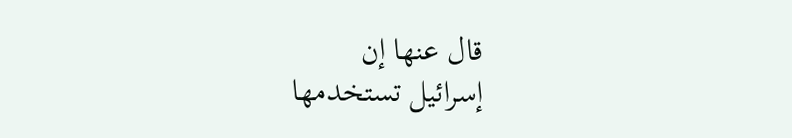قال عنها إن
إسرائيل تستخدمها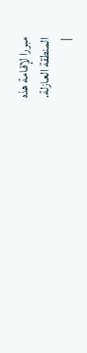مبررا لإقامة هذه
المنطقة العازلة.
|